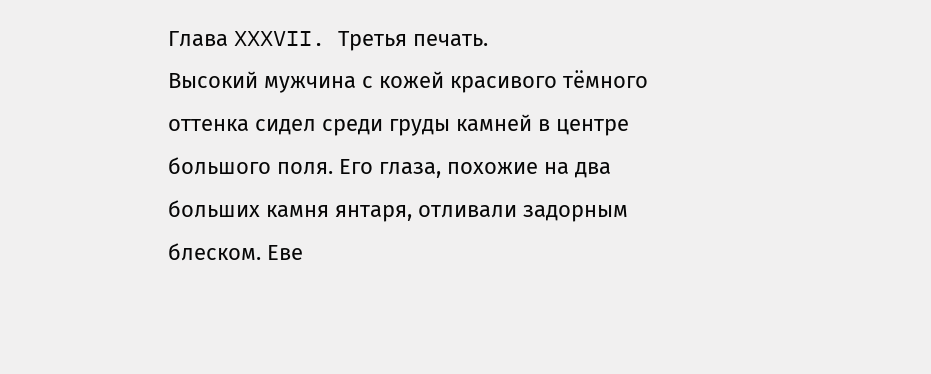Глава XXXVII. Третья печать.
Высокий мужчина с кожей красивого тёмного оттенка сидел среди груды камней в центре большого поля. Его глаза, похожие на два больших камня янтаря, отливали задорным блеском. Еве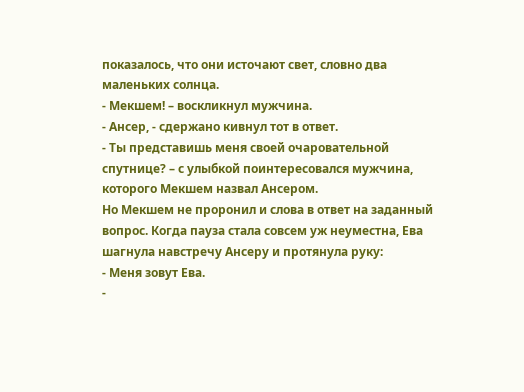показалось, что они источают свет, словно два маленьких солнца.
- Мекшем! – воскликнул мужчина.
- Ансер, - сдержано кивнул тот в ответ.
- Ты представишь меня своей очаровательной спутнице? – с улыбкой поинтересовался мужчина, которого Мекшем назвал Ансером.
Но Мекшем не проронил и слова в ответ на заданный вопрос. Когда пауза стала совсем уж неуместна, Ева шагнула навстречу Ансеру и протянула руку:
- Меня зовут Ева.
-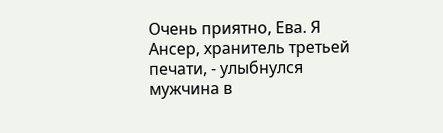Очень приятно, Ева. Я Ансер, хранитель третьей печати, - улыбнулся мужчина в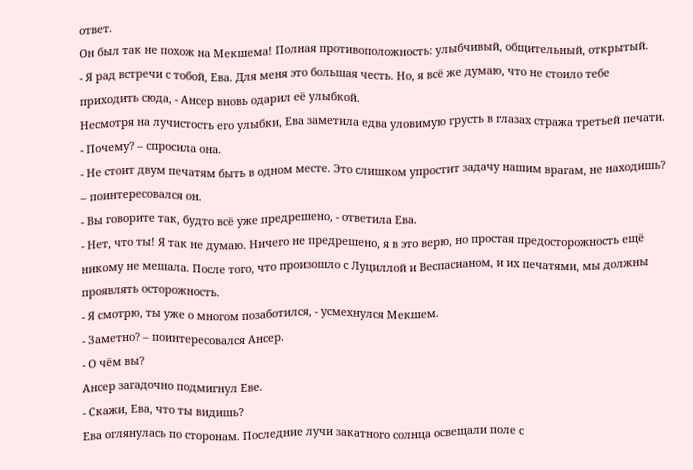ответ.
Он был так не похож на Мекшема! Полная противоположность: улыбчивый, общительный, открытый.
- Я рад встречи с тобой, Ева. Для меня это большая честь. Но, я всё же думаю, что не стоило тебе приходить сюда, - Ансер вновь одарил её улыбкой.
Несмотря на лучистость его улыбки, Ева заметила едва уловимую грусть в глазах стража третьей печати.
- Почему? – спросила она.
- Не стоит двум печатям быть в одном месте. Это слишком упростит задачу нашим врагам, не находишь? – поинтересовался он.
- Вы говорите так, будто всё уже предрешено, - ответила Ева.
- Нет, что ты! Я так не думаю. Ничего не предрешено, я в это верю, но простая предосторожность ещё никому не мешала. После того, что произошло с Луциллой и Веспасианом, и их печатями, мы должны проявлять осторожность.
- Я смотрю, ты уже о многом позаботился, - усмехнулся Мекшем.
- Заметно? – поинтересовался Ансер.
- О чём вы?
Ансер загадочно подмигнул Еве.
- Скажи, Ева, что ты видишь?
Ева оглянулась по сторонам. Последние лучи закатного солнца освещали поле с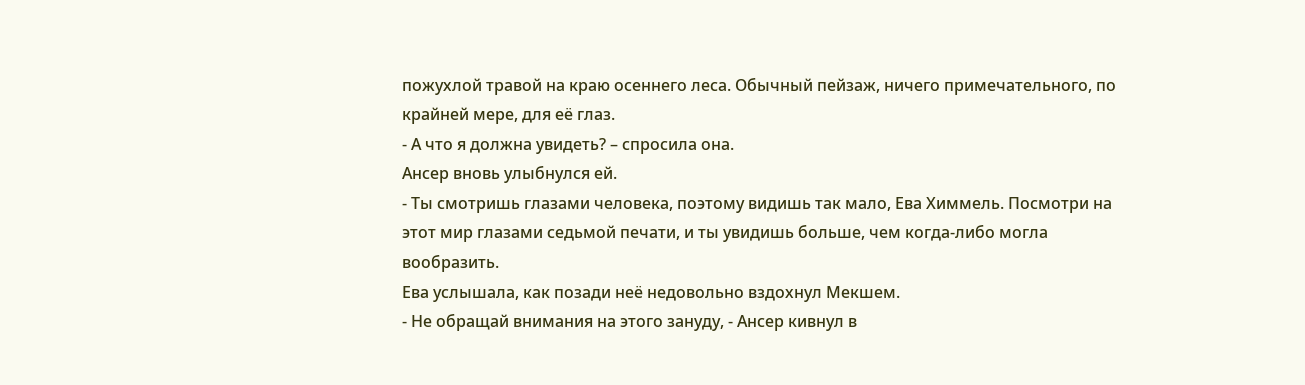пожухлой травой на краю осеннего леса. Обычный пейзаж, ничего примечательного, по крайней мере, для её глаз.
- А что я должна увидеть? – спросила она.
Ансер вновь улыбнулся ей.
- Ты смотришь глазами человека, поэтому видишь так мало, Ева Химмель. Посмотри на этот мир глазами седьмой печати, и ты увидишь больше, чем когда-либо могла вообразить.
Ева услышала, как позади неё недовольно вздохнул Мекшем.
- Не обращай внимания на этого зануду, - Ансер кивнул в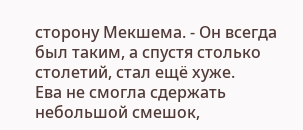сторону Мекшема. - Он всегда был таким, а спустя столько столетий, стал ещё хуже.
Ева не смогла сдержать небольшой смешок,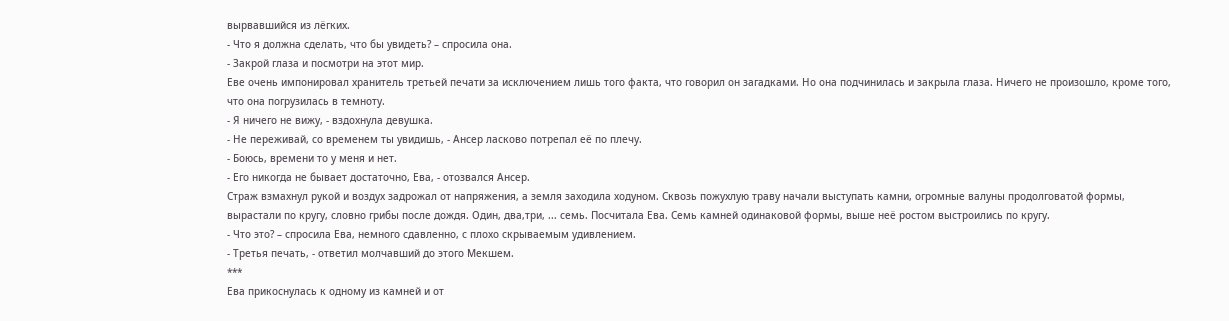вырвавшийся из лёгких.
- Что я должна сделать, что бы увидеть? – спросила она.
- Закрой глаза и посмотри на этот мир.
Еве очень импонировал хранитель третьей печати за исключением лишь того факта, что говорил он загадками. Но она подчинилась и закрыла глаза. Ничего не произошло, кроме того, что она погрузилась в темноту.
- Я ничего не вижу, - вздохнула девушка.
- Не переживай, со временем ты увидишь, - Ансер ласково потрепал её по плечу.
- Боюсь, времени то у меня и нет.
- Его никогда не бывает достаточно, Ева, - отозвался Ансер.
Страж взмахнул рукой и воздух задрожал от напряжения, а земля заходила ходуном. Сквозь пожухлую траву начали выступать камни, огромные валуны продолговатой формы, вырастали по кругу, словно грибы после дождя. Один, два,три, ... семь. Посчитала Ева. Семь камней одинаковой формы, выше неё ростом выстроились по кругу.
- Что это? – спросила Ева, немного сдавленно, с плохо скрываемым удивлением.
- Третья печать, - ответил молчавший до этого Мекшем.
***
Ева прикоснулась к одному из камней и от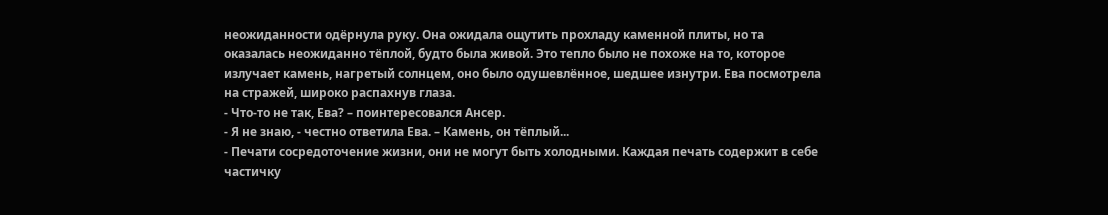неожиданности одёрнула руку. Она ожидала ощутить прохладу каменной плиты, но та оказалась неожиданно тёплой, будто была живой. Это тепло было не похоже на то, которое излучает камень, нагретый солнцем, оно было одушевлённое, шедшее изнутри. Ева посмотрела на стражей, широко распахнув глаза.
- Что-то не так, Ева? – поинтересовался Ансер.
- Я не знаю, - честно ответила Ева. – Камень, он тёплый...
- Печати сосредоточение жизни, они не могут быть холодными. Каждая печать содержит в себе частичку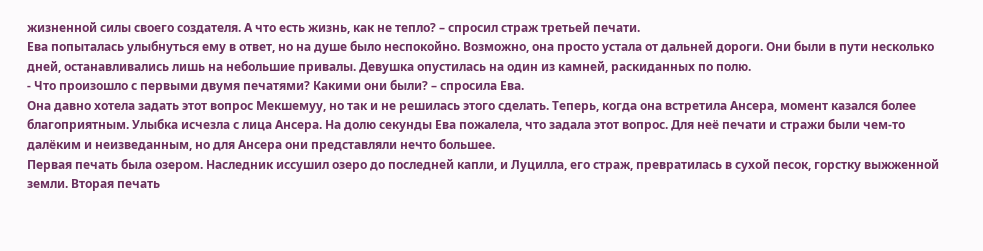жизненной силы своего создателя. А что есть жизнь, как не тепло? – спросил страж третьей печати.
Ева попыталась улыбнуться ему в ответ, но на душе было неспокойно. Возможно, она просто устала от дальней дороги. Они были в пути несколько дней, останавливались лишь на небольшие привалы. Девушка опустилась на один из камней, раскиданных по полю.
- Что произошло с первыми двумя печатями? Какими они были? – спросила Ева.
Она давно хотела задать этот вопрос Мекшемуу, но так и не решилась этого сделать. Теперь, когда она встретила Ансера, момент казался более благоприятным. Улыбка исчезла с лица Ансера. На долю секунды Ева пожалела, что задала этот вопрос. Для неё печати и стражи были чем-то далёким и неизведанным, но для Ансера они представляли нечто большее.
Первая печать была озером. Наследник иссушил озеро до последней капли, и Луцилла, его страж, превратилась в сухой песок, горстку выжженной земли. Вторая печать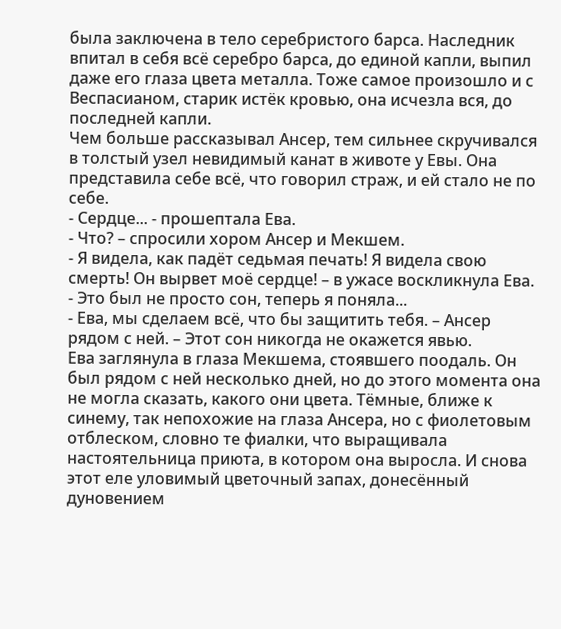была заключена в тело серебристого барса. Наследник впитал в себя всё серебро барса, до единой капли, выпил даже его глаза цвета металла. Тоже самое произошло и с Веспасианом, старик истёк кровью, она исчезла вся, до последней капли.
Чем больше рассказывал Ансер, тем сильнее скручивался в толстый узел невидимый канат в животе у Евы. Она представила себе всё, что говорил страж, и ей стало не по себе.
- Сердце... - прошептала Ева.
- Что? – спросили хором Ансер и Мекшем.
- Я видела, как падёт седьмая печать! Я видела свою смерть! Он вырвет моё сердце! – в ужасе воскликнула Ева. - Это был не просто сон, теперь я поняла...
- Ева, мы сделаем всё, что бы защитить тебя. – Ансер рядом с ней. – Этот сон никогда не окажется явью.
Ева заглянула в глаза Мекшема, стоявшего поодаль. Он был рядом с ней несколько дней, но до этого момента она не могла сказать, какого они цвета. Тёмные, ближе к синему, так непохожие на глаза Ансера, но с фиолетовым отблеском, словно те фиалки, что выращивала настоятельница приюта, в котором она выросла. И снова этот еле уловимый цветочный запах, донесённый дуновением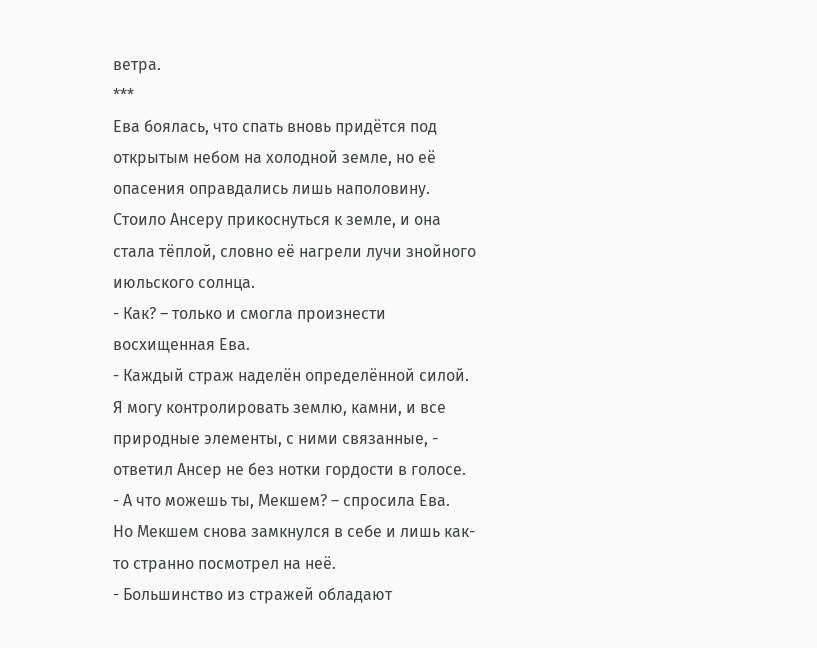ветра.
***
Ева боялась, что спать вновь придётся под открытым небом на холодной земле, но её опасения оправдались лишь наполовину. Стоило Ансеру прикоснуться к земле, и она стала тёплой, словно её нагрели лучи знойного июльского солнца.
- Как? – только и смогла произнести восхищенная Ева.
- Каждый страж наделён определённой силой. Я могу контролировать землю, камни, и все природные элементы, с ними связанные, - ответил Ансер не без нотки гордости в голосе.
- А что можешь ты, Мекшем? – спросила Ева.
Но Мекшем снова замкнулся в себе и лишь как-то странно посмотрел на неё.
- Большинство из стражей обладают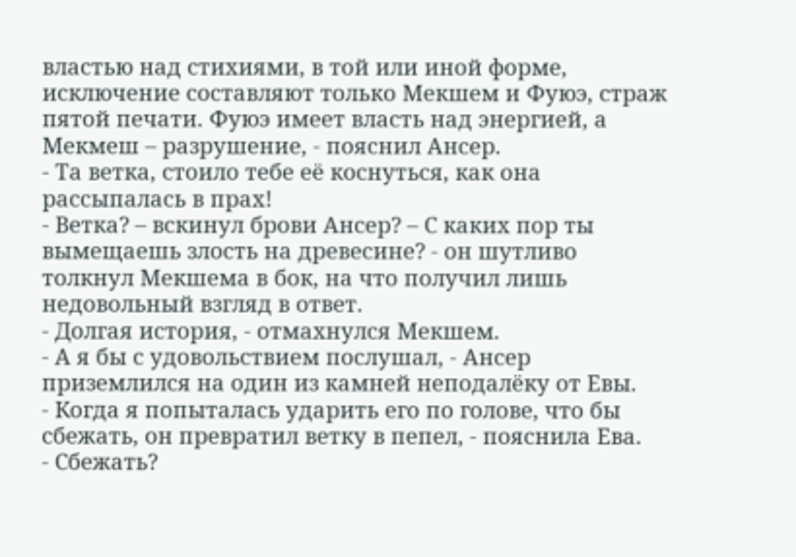властью над стихиями, в той или иной форме, исключение составляют только Мекшем и Фуюэ, страж пятой печати. Фуюэ имеет власть над энергией, а Мекмеш – разрушение, - пояснил Ансер.
- Та ветка, стоило тебе её коснуться, как она рассыпалась в прах!
- Ветка? – вскинул брови Ансер? – С каких пор ты вымещаешь злость на древесине? - он шутливо толкнул Мекшема в бок, на что получил лишь недовольный взгляд в ответ.
- Долгая история, - отмахнулся Мекшем.
- А я бы с удовольствием послушал, - Ансер приземлился на один из камней неподалёку от Евы.
- Когда я попыталась ударить его по голове, что бы сбежать, он превратил ветку в пепел, - пояснила Ева.
- Сбежать?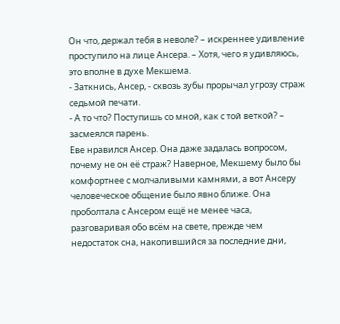Он что, держал тебя в неволе? – искреннее удивление проступило на лице Ансера. – Хотя, чего я удивляюсь, это вполне в духе Мекшема.
- Заткнись, Ансер, - сквозь зубы прорычал угрозу страж седьмой печати.
- А то что? Поступишь со мной, как с той веткой? – засмеялся парень.
Еве нравился Ансер. Она даже задалась вопросом, почему не он её страж? Наверное, Мекшему было бы комфортнее с молчаливыми камнями, а вот Ансеру человеческое общение было явно ближе. Она проболтала с Ансером ещё не менее часа, разговаривая обо всём на свете, прежде чем недостаток сна, накопившийся за последние дни,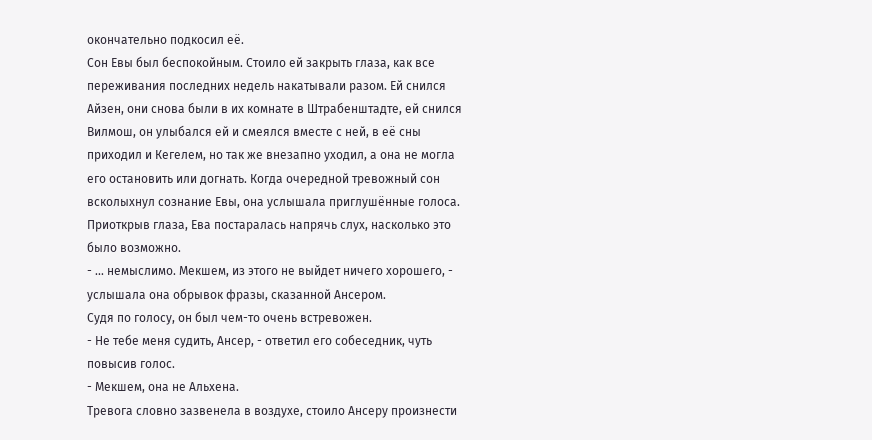окончательно подкосил её.
Сон Евы был беспокойным. Стоило ей закрыть глаза, как все переживания последних недель накатывали разом. Ей снился Айзен, они снова были в их комнате в Штрабенштадте, ей снился Вилмош, он улыбался ей и смеялся вместе с ней, в её сны приходил и Кегелем, но так же внезапно уходил, а она не могла его остановить или догнать. Когда очередной тревожный сон всколыхнул сознание Евы, она услышала приглушённые голоса. Приоткрыв глаза, Ева постаралась напрячь слух, насколько это было возможно.
- ... немыслимо. Мекшем, из этого не выйдет ничего хорошего, - услышала она обрывок фразы, сказанной Ансером.
Судя по голосу, он был чем-то очень встревожен.
- Не тебе меня судить, Ансер, - ответил его собеседник, чуть повысив голос.
- Мекшем, она не Альхена.
Тревога словно зазвенела в воздухе, стоило Ансеру произнести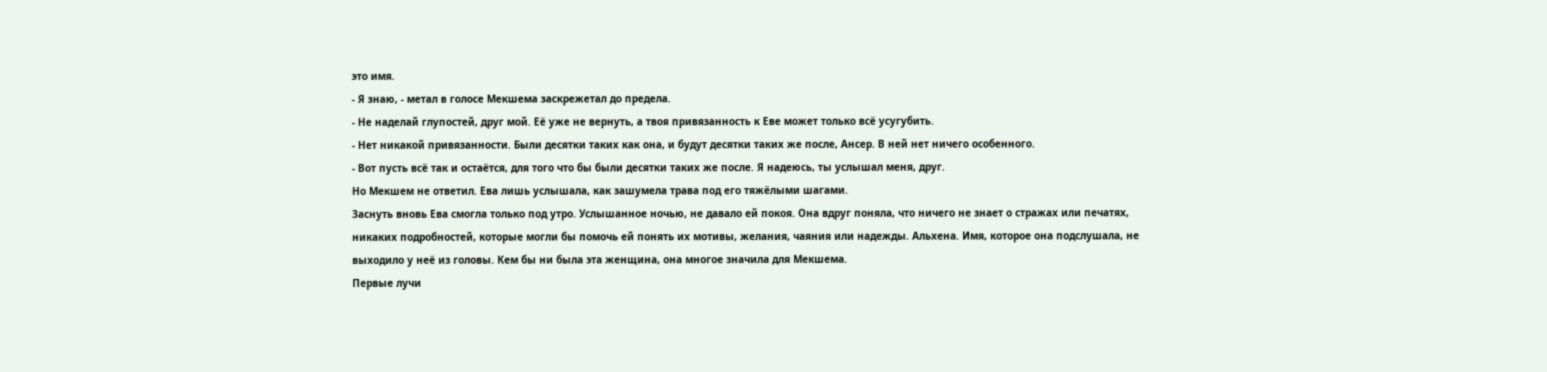это имя.
- Я знаю, - метал в голосе Мекшема заскрежетал до предела.
- Не наделай глупостей, друг мой. Её уже не вернуть, а твоя привязанность к Еве может только всё усугубить.
- Нет никакой привязанности. Были десятки таких как она, и будут десятки таких же после, Ансер. В ней нет ничего особенного.
- Вот пусть всё так и остаётся, для того что бы были десятки таких же после. Я надеюсь, ты услышал меня, друг.
Но Мекшем не ответил. Ева лишь услышала, как зашумела трава под его тяжёлыми шагами.
Заснуть вновь Ева смогла только под утро. Услышанное ночью, не давало ей покоя. Она вдруг поняла, что ничего не знает о стражах или печатях, никаких подробностей, которые могли бы помочь ей понять их мотивы, желания, чаяния или надежды. Альхена. Имя, которое она подслушала, не выходило у неё из головы. Кем бы ни была эта женщина, она многое значила для Мекшема.
Первые лучи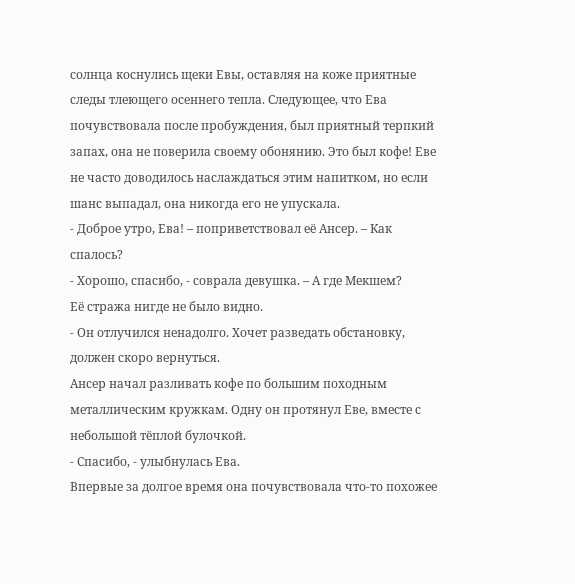солнца коснулись щеки Евы, оставляя на коже приятные следы тлеющего осеннего тепла. Следующее, что Ева почувствовала после пробуждения, был приятный терпкий запах, она не поверила своему обонянию. Это был кофе! Еве не часто доводилось наслаждаться этим напитком, но если шанс выпадал, она никогда его не упускала.
- Доброе утро, Ева! – поприветствовал её Ансер. – Как спалось?
- Хорошо, спасибо, - соврала девушка. – А где Мекшем?
Её стража нигде не было видно.
- Он отлучился ненадолго. Хочет разведать обстановку, должен скоро вернуться.
Ансер начал разливать кофе по большим походным металлическим кружкам. Одну он протянул Еве, вместе с небольшой тёплой булочкой.
- Спасибо, - улыбнулась Ева.
Впервые за долгое время она почувствовала что-то похожее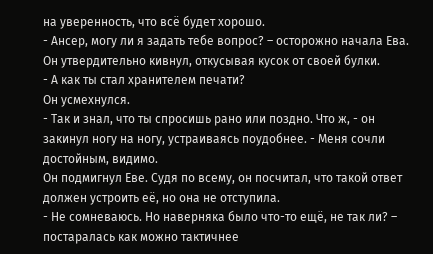на уверенность, что всё будет хорошо.
- Ансер, могу ли я задать тебе вопрос? – осторожно начала Ева.
Он утвердительно кивнул, откусывая кусок от своей булки.
- А как ты стал хранителем печати?
Он усмехнулся.
- Так и знал, что ты спросишь рано или поздно. Что ж, - он закинул ногу на ногу, устраиваясь поудобнее. - Меня сочли достойным, видимо.
Он подмигнул Еве. Судя по всему, он посчитал, что такой ответ должен устроить её, но она не отступила.
- Не сомневаюсь. Но наверняка было что-то ещё, не так ли? – постаралась как можно тактичнее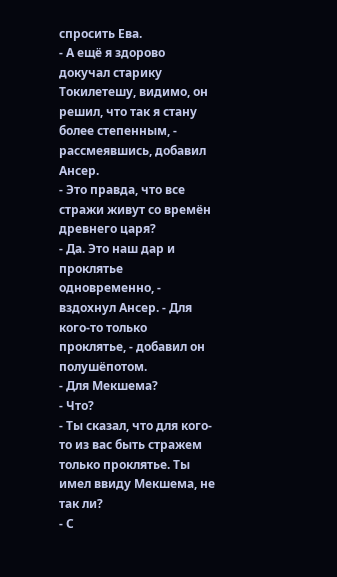спросить Ева.
- А ещё я здорово докучал старику Токилетешу, видимо, он решил, что так я стану более степенным, - рассмеявшись, добавил Ансер.
- Это правда, что все стражи живут со времён древнего царя?
- Да. Это наш дар и проклятье одновременно, - вздохнул Ансер. - Для кого-то только проклятье, - добавил он полушёпотом.
- Для Мекшема?
- Что?
- Ты сказал, что для кого-то из вас быть стражем только проклятье. Ты имел ввиду Мекшема, не так ли?
- С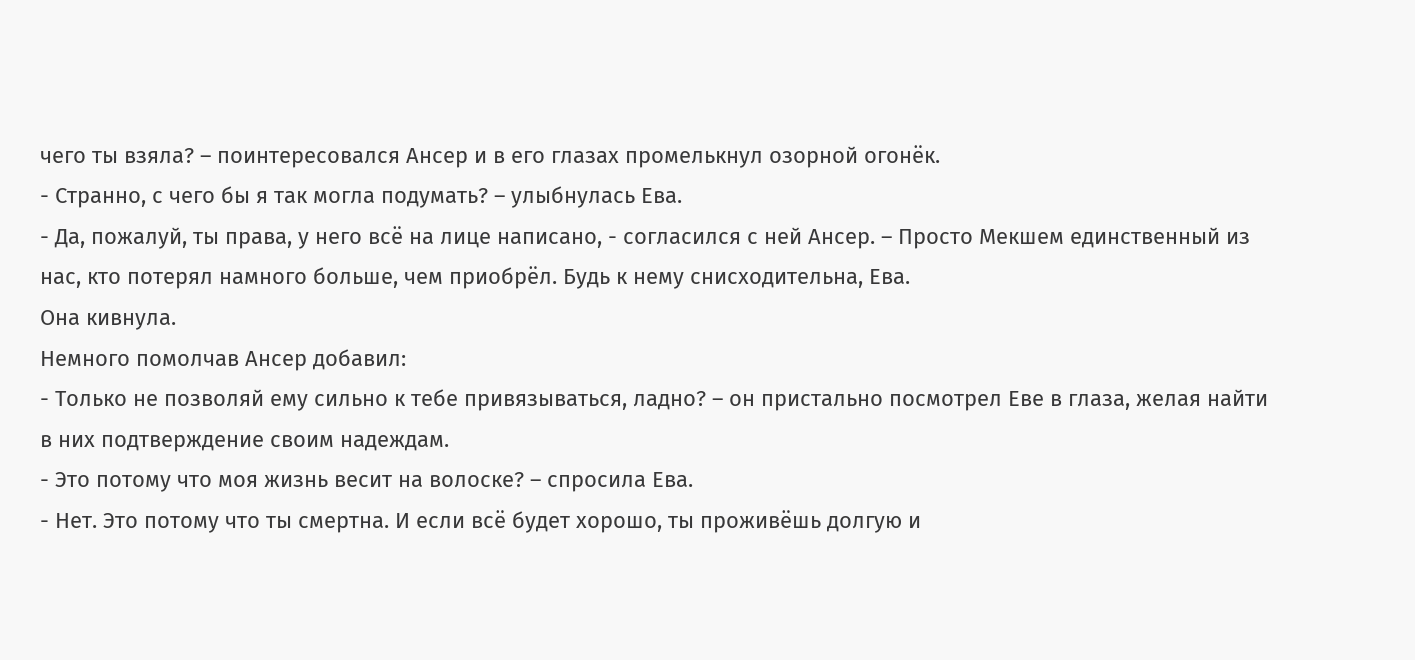чего ты взяла? – поинтересовался Ансер и в его глазах промелькнул озорной огонёк.
- Странно, с чего бы я так могла подумать? – улыбнулась Ева.
- Да, пожалуй, ты права, у него всё на лице написано, - согласился с ней Ансер. – Просто Мекшем единственный из нас, кто потерял намного больше, чем приобрёл. Будь к нему снисходительна, Ева.
Она кивнула.
Немного помолчав Ансер добавил:
- Только не позволяй ему сильно к тебе привязываться, ладно? – он пристально посмотрел Еве в глаза, желая найти в них подтверждение своим надеждам.
- Это потому что моя жизнь весит на волоске? – спросила Ева.
- Нет. Это потому что ты смертна. И если всё будет хорошо, ты проживёшь долгую и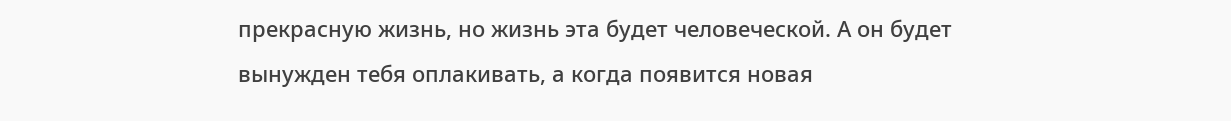прекрасную жизнь, но жизнь эта будет человеческой. А он будет вынужден тебя оплакивать, а когда появится новая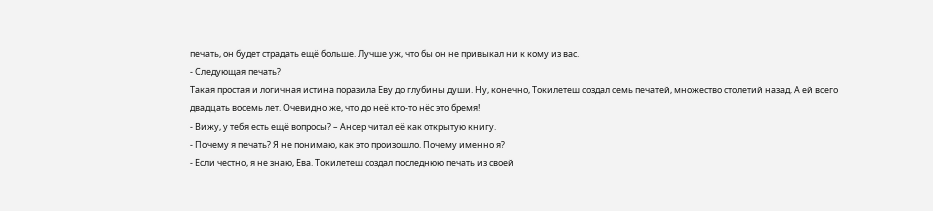печать, он будет страдать ещё больше. Лучше уж, что бы он не привыкал ни к кому из вас.
- Следующая печать?
Такая простая и логичная истина поразила Еву до глубины души. Ну, конечно, Токилетеш создал семь печатей, множество столетий назад. А ей всего двадцать восемь лет. Очевидно же, что до неё кто-то нёс это бремя!
- Вижу, у тебя есть ещё вопросы? – Ансер читал её как открытую книгу.
- Почему я печать? Я не понимаю, как это произошло. Почему именно я?
- Если честно, я не знаю, Ева. Токилетеш создал последнюю печать из своей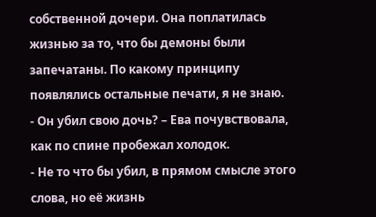собственной дочери. Она поплатилась жизнью за то, что бы демоны были запечатаны. По какому принципу появлялись остальные печати, я не знаю.
- Он убил свою дочь? – Ева почувствовала, как по спине пробежал холодок.
- Не то что бы убил, в прямом смысле этого слова, но её жизнь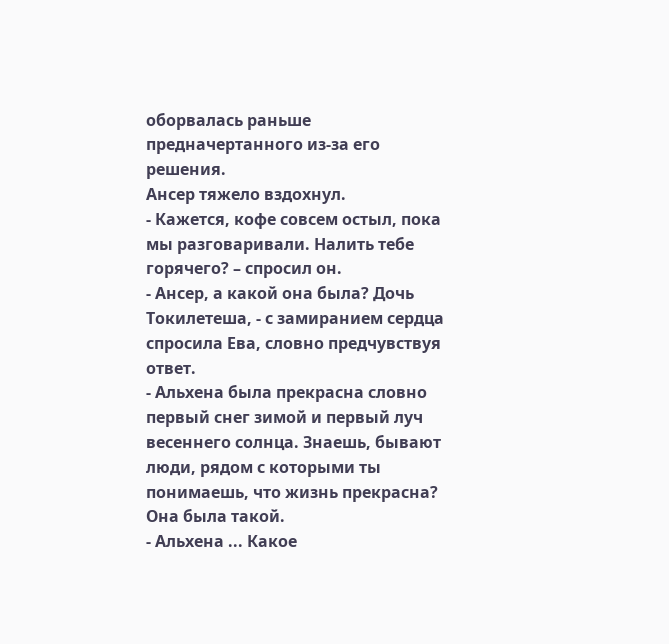оборвалась раньше предначертанного из-за его решения.
Ансер тяжело вздохнул.
- Кажется, кофе совсем остыл, пока мы разговаривали. Налить тебе горячего? – спросил он.
- Ансер, а какой она была? Дочь Токилетеша, - с замиранием сердца спросила Ева, словно предчувствуя ответ.
- Альхена была прекрасна словно первый снег зимой и первый луч весеннего солнца. Знаешь, бывают люди, рядом с которыми ты понимаешь, что жизнь прекрасна? Она была такой.
- Альхена ... Какое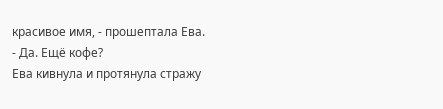красивое имя, - прошептала Ева.
- Да. Ещё кофе?
Ева кивнула и протянула стражу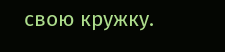свою кружку.